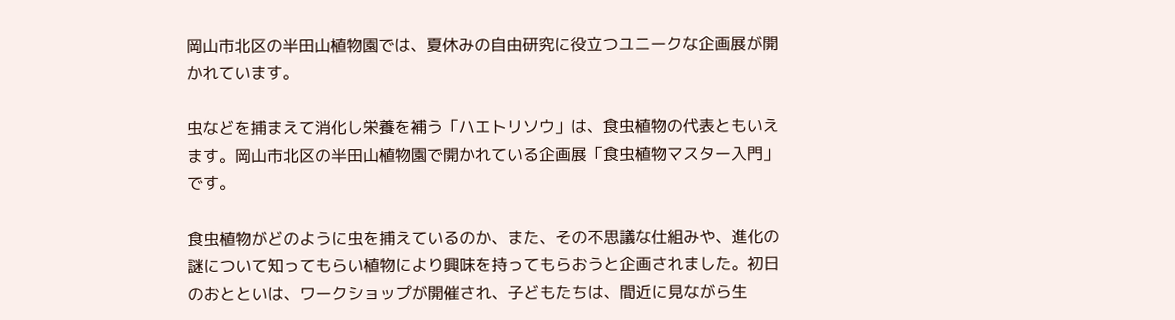岡山市北区の半田山植物園では、夏休みの自由研究に役立つユニークな企画展が開かれています。

虫などを捕まえて消化し栄養を補う「ハエトリソウ」は、食虫植物の代表ともいえます。岡山市北区の半田山植物園で開かれている企画展「食虫植物マスター入門」です。

食虫植物がどのように虫を捕えているのか、また、その不思議な仕組みや、進化の謎について知ってもらい植物により興味を持ってもらおうと企画されました。初日のおとといは、ワークショップが開催され、子どもたちは、間近に見ながら生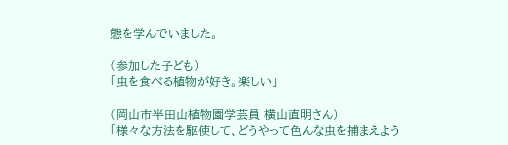態を学んでいました。

(参加した子ども)
「虫を食べる植物が好き。楽しい」

(岡山市半田山植物園学芸員 横山直明さん)
「様々な方法を駆使して、どうやって色んな虫を捕まえよう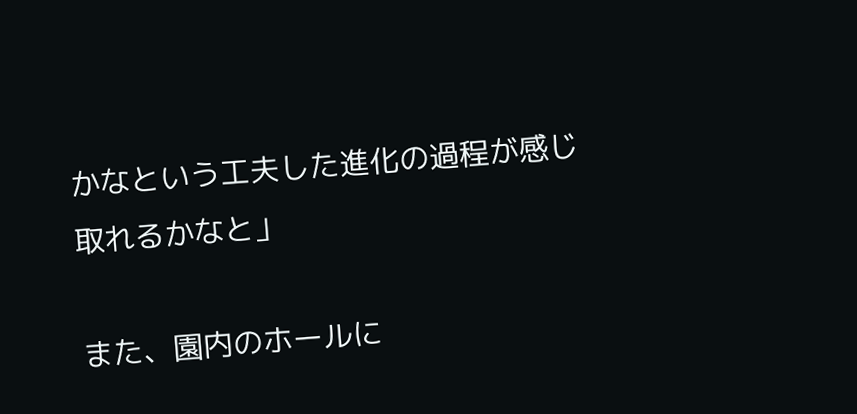かなという工夫した進化の過程が感じ取れるかなと」

また、園内のホールに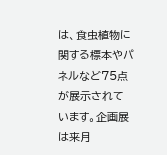は、食虫植物に関する標本やパネルなど75点が展示されています。企画展は来月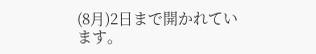(8月)2日まで開かれています。